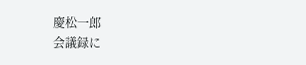慶松一郎
会議録に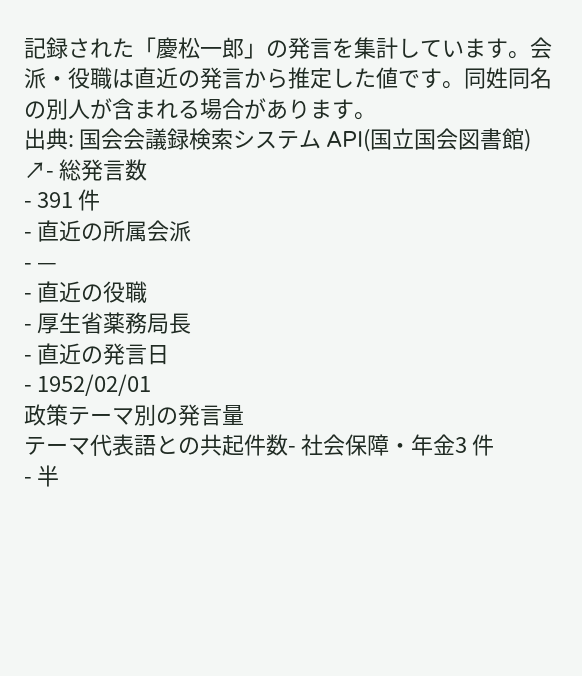記録された「慶松一郎」の発言を集計しています。会派・役職は直近の発言から推定した値です。同姓同名の別人が含まれる場合があります。
出典: 国会会議録検索システム API(国立国会図書館) ↗- 総発言数
- 391 件
- 直近の所属会派
- —
- 直近の役職
- 厚生省薬務局長
- 直近の発言日
- 1952/02/01
政策テーマ別の発言量
テーマ代表語との共起件数- 社会保障・年金3 件
- 半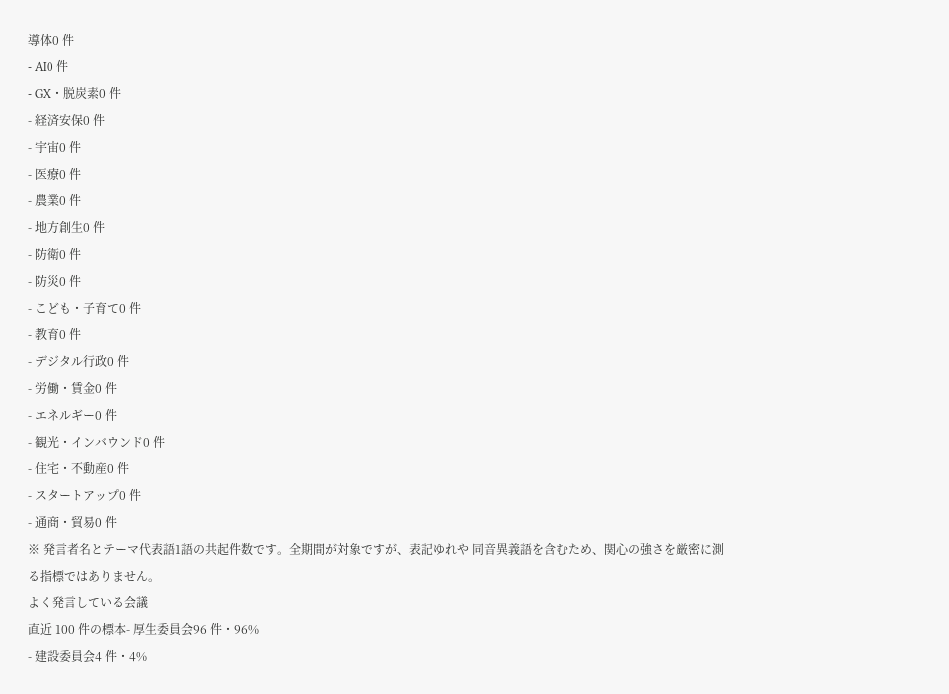導体0 件
- AI0 件
- GX・脱炭素0 件
- 経済安保0 件
- 宇宙0 件
- 医療0 件
- 農業0 件
- 地方創生0 件
- 防衛0 件
- 防災0 件
- こども・子育て0 件
- 教育0 件
- デジタル行政0 件
- 労働・賃金0 件
- エネルギー0 件
- 観光・インバウンド0 件
- 住宅・不動産0 件
- スタートアップ0 件
- 通商・貿易0 件
※ 発言者名とテーマ代表語1語の共起件数です。全期間が対象ですが、表記ゆれや 同音異義語を含むため、関心の強さを厳密に測る指標ではありません。
よく発言している会議
直近 100 件の標本- 厚生委員会96 件・96%
- 建設委員会4 件・4%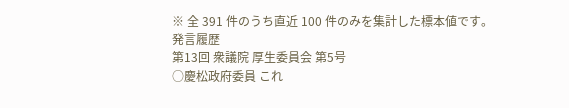※ 全 391 件のうち直近 100 件のみを集計した標本値です。
発言履歴
第13回 衆議院 厚生委員会 第5号
○慶松政府委員 これ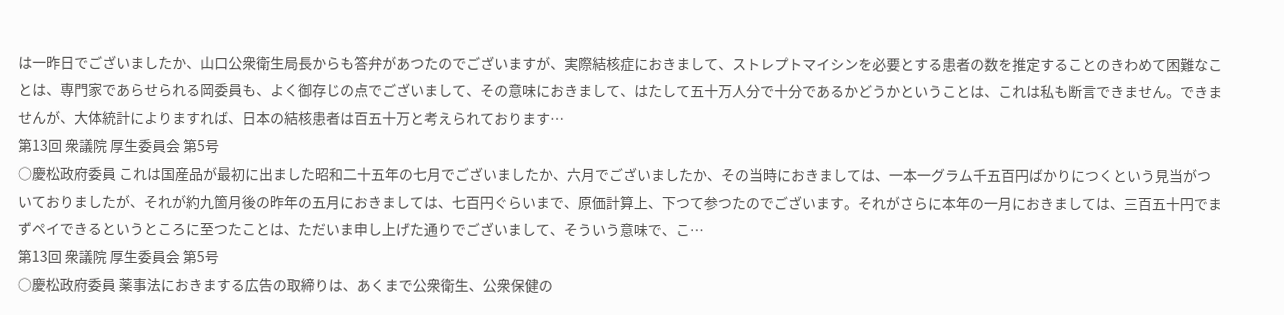は一昨日でございましたか、山口公衆衛生局長からも答弁があつたのでございますが、実際結核症におきまして、ストレプトマイシンを必要とする患者の数を推定することのきわめて困難なことは、専門家であらせられる岡委員も、よく御存じの点でございまして、その意味におきまして、はたして五十万人分で十分であるかどうかということは、これは私も断言できません。できませんが、大体統計によりますれば、日本の結核患者は百五十万と考えられております…
第13回 衆議院 厚生委員会 第5号
○慶松政府委員 これは国産品が最初に出ました昭和二十五年の七月でございましたか、六月でございましたか、その当時におきましては、一本一グラム千五百円ばかりにつくという見当がついておりましたが、それが約九箇月後の昨年の五月におきましては、七百円ぐらいまで、原価計算上、下つて参つたのでございます。それがさらに本年の一月におきましては、三百五十円でまずペイできるというところに至つたことは、ただいま申し上げた通りでございまして、そういう意味で、こ…
第13回 衆議院 厚生委員会 第5号
○慶松政府委員 薬事法におきまする広告の取締りは、あくまで公衆衛生、公衆保健の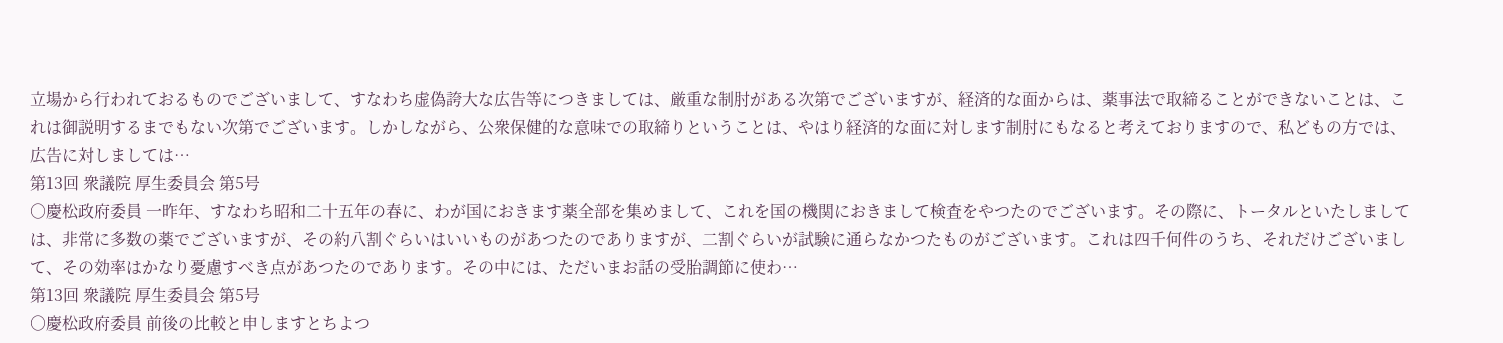立場から行われておるものでございまして、すなわち虚偽誇大な広告等につきましては、厳重な制肘がある次第でございますが、経済的な面からは、薬事法で取締ることができないことは、これは御説明するまでもない次第でございます。しかしながら、公衆保健的な意味での取締りということは、やはり経済的な面に対します制肘にもなると考えておりますので、私どもの方では、広告に対しましては…
第13回 衆議院 厚生委員会 第5号
○慶松政府委員 一昨年、すなわち昭和二十五年の春に、わが国におきます薬全部を集めまして、これを国の機関におきまして検査をやつたのでございます。その際に、トータルといたしましては、非常に多数の薬でございますが、その約八割ぐらいはいいものがあつたのでありますが、二割ぐらいが試験に通らなかつたものがございます。これは四千何件のうち、それだけございまして、その効率はかなり憂慮すべき点があつたのであります。その中には、ただいまお話の受胎調節に使わ…
第13回 衆議院 厚生委員会 第5号
○慶松政府委員 前後の比較と申しますとちよつ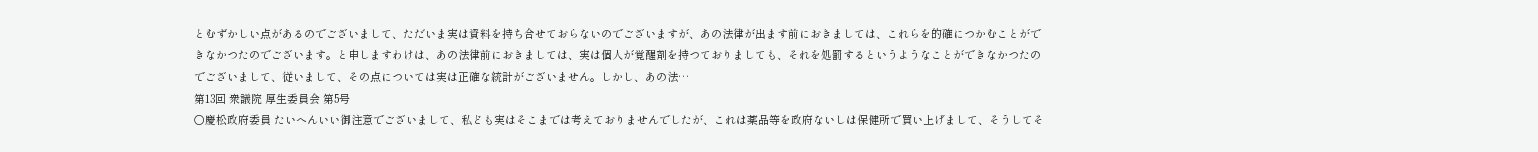とむずかしい点があるのでございまして、ただいま実は資料を持ち合せておらないのでございますが、あの法律が出ます前におきましては、これらを的確につかむことができなかつたのでございます。と申しますわけは、あの法律前におきましては、実は個人が覚醒剤を持つておりましても、それを処罰するというようなことができなかつたのでございまして、従いまして、その点については実は正確な統計がございません。しかし、あの法…
第13回 衆議院 厚生委員会 第5号
○慶松政府委員 たいへんいい御注意でございまして、私ども実はそこまでは考えておりませんでしたが、これは薬品等を政府ないしは保健所で買い上げまして、そうしてそ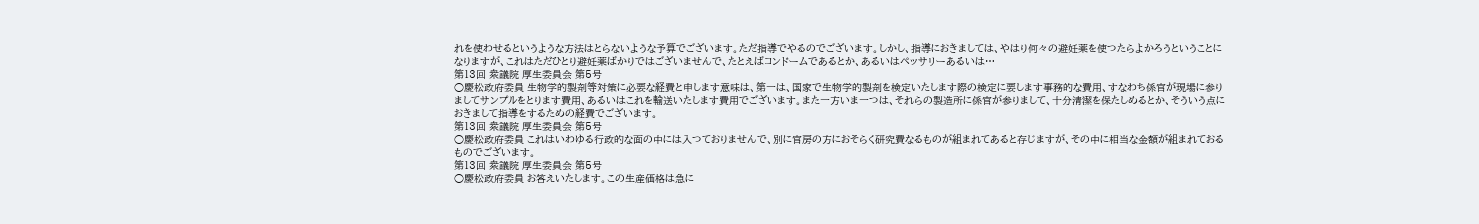れを使わせるというような方法はとらないような予算でございます。ただ指導でやるのでございます。しかし、指導におきましては、やはり何々の避妊薬を使つたらよかろうということになりますが、これはただひとり避妊薬ばかりではございませんで、たとえばコンドームであるとか、あるいはペッサリーあるいは…
第13回 衆議院 厚生委員会 第5号
○慶松政府委員 生物学的製剤等対策に必要な経費と申します意味は、第一は、国家で生物学的製剤を検定いたします際の検定に要します事務的な費用、すなわち係官が現場に参りましてサンプルをとります費用、あるいはこれを輸送いたします費用でございます。また一方いま一つは、それらの製造所に係官が参りまして、十分清潔を保たしめるとか、そういう点におきまして指導をするための経費でございます。
第13回 衆議院 厚生委員会 第5号
○慶松政府委員 これはいわゆる行政的な面の中には入つておりませんで、別に官房の方におそらく研究費なるものが組まれてあると存じますが、その中に相当な金額が組まれておるものでございます。
第13回 衆議院 厚生委員会 第5号
○慶松政府委員 お答えいたします。この生産価格は急に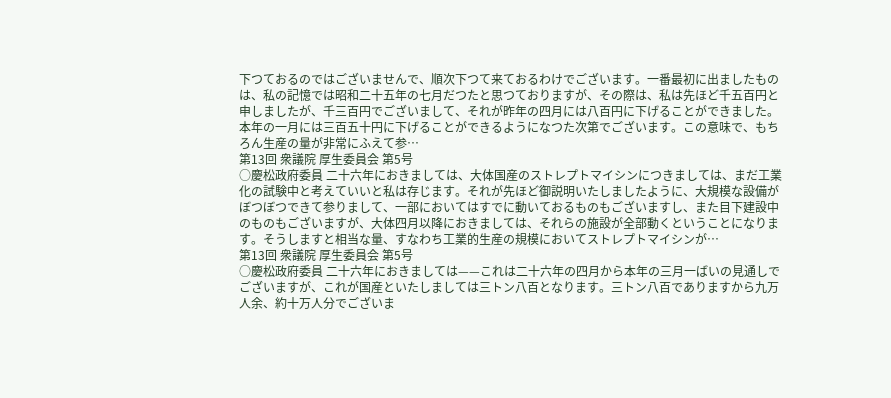下つておるのではございませんで、順次下つて来ておるわけでございます。一番最初に出ましたものは、私の記憶では昭和二十五年の七月だつたと思つておりますが、その際は、私は先ほど千五百円と申しましたが、千三百円でございまして、それが昨年の四月には八百円に下げることができました。本年の一月には三百五十円に下げることができるようになつた次第でございます。この意味で、もちろん生産の量が非常にふえて参…
第13回 衆議院 厚生委員会 第5号
○慶松政府委員 二十六年におきましては、大体国産のストレプトマイシンにつきましては、まだ工業化の試験中と考えていいと私は存じます。それが先ほど御説明いたしましたように、大規模な設備がぼつぼつできて参りまして、一部においてはすでに動いておるものもございますし、また目下建設中のものもございますが、大体四月以降におきましては、それらの施設が全部動くということになります。そうしますと相当な量、すなわち工業的生産の規模においてストレプトマイシンが…
第13回 衆議院 厚生委員会 第5号
○慶松政府委員 二十六年におきましては——これは二十六年の四月から本年の三月一ばいの見通しでございますが、これが国産といたしましては三トン八百となります。三トン八百でありますから九万人余、約十万人分でございま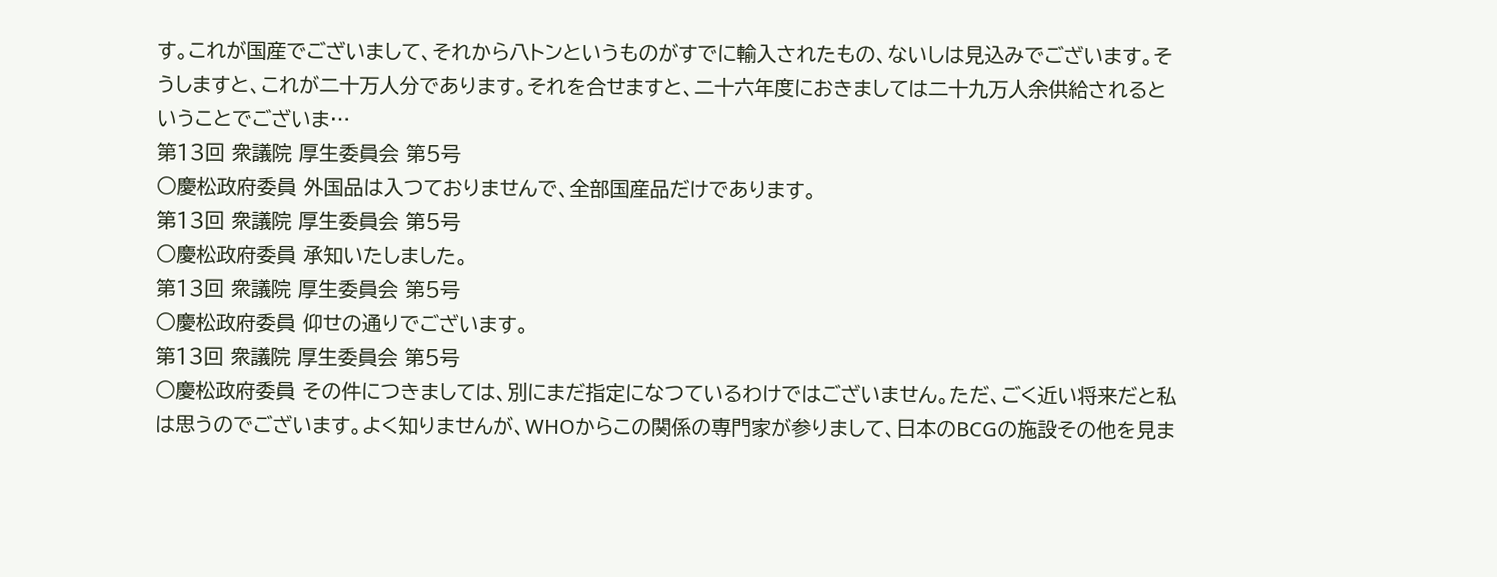す。これが国産でございまして、それから八トンというものがすでに輸入されたもの、ないしは見込みでございます。そうしますと、これが二十万人分であります。それを合せますと、二十六年度におきましては二十九万人余供給されるということでございま…
第13回 衆議院 厚生委員会 第5号
○慶松政府委員 外国品は入つておりませんで、全部国産品だけであります。
第13回 衆議院 厚生委員会 第5号
○慶松政府委員 承知いたしました。
第13回 衆議院 厚生委員会 第5号
○慶松政府委員 仰せの通りでございます。
第13回 衆議院 厚生委員会 第5号
○慶松政府委員 その件につきましては、別にまだ指定になつているわけではございません。ただ、ごく近い将来だと私は思うのでございます。よく知りませんが、WHOからこの関係の専門家が参りまして、日本のBCGの施設その他を見ま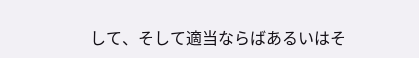して、そして適当ならばあるいはそ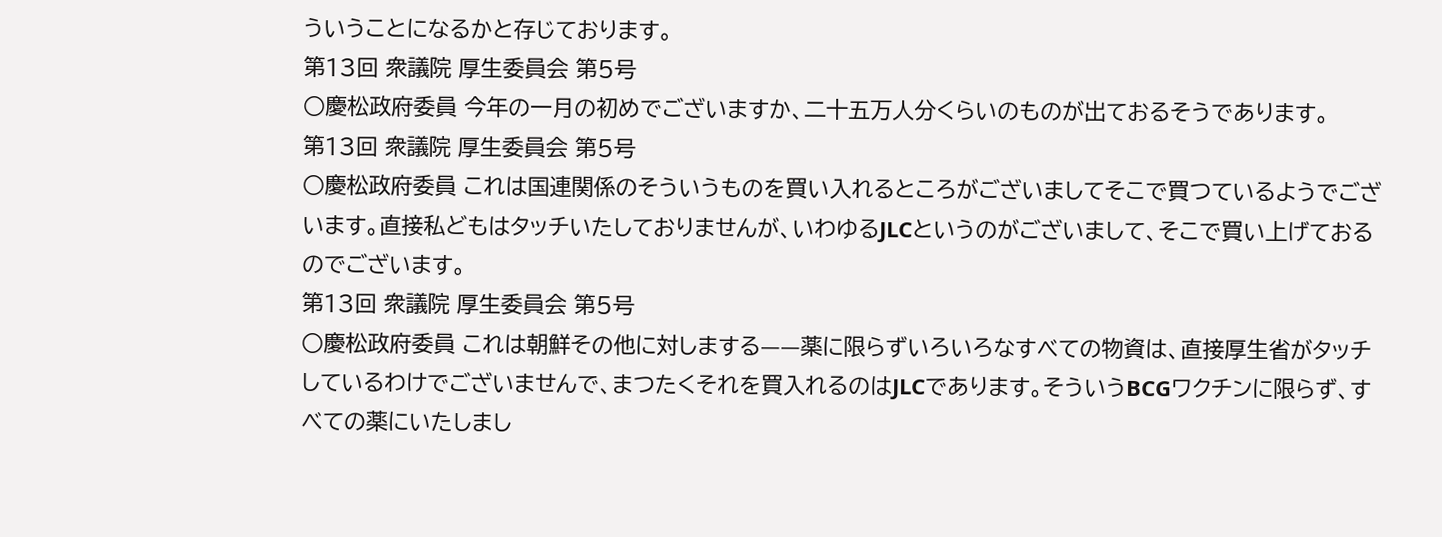ういうことになるかと存じております。
第13回 衆議院 厚生委員会 第5号
○慶松政府委員 今年の一月の初めでございますか、二十五万人分くらいのものが出ておるそうであります。
第13回 衆議院 厚生委員会 第5号
○慶松政府委員 これは国連関係のそういうものを買い入れるところがございましてそこで買つているようでございます。直接私どもはタッチいたしておりませんが、いわゆるJLCというのがございまして、そこで買い上げておるのでございます。
第13回 衆議院 厚生委員会 第5号
○慶松政府委員 これは朝鮮その他に対しまする——薬に限らずいろいろなすべての物資は、直接厚生省がタッチしているわけでございませんで、まつたくそれを買入れるのはJLCであります。そういうBCGワクチンに限らず、すべての薬にいたしまし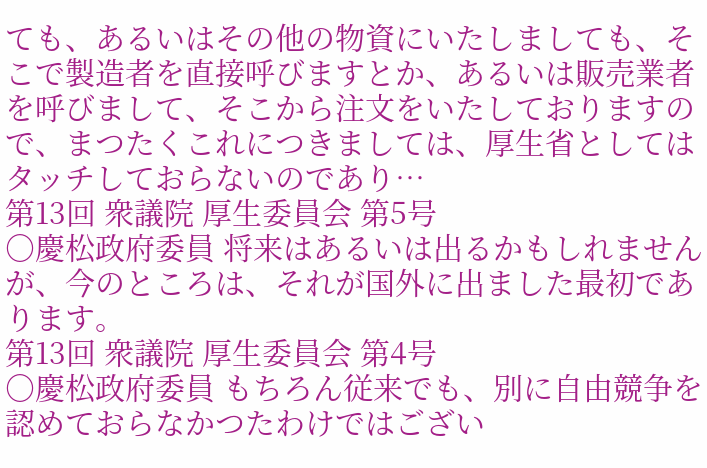ても、あるいはその他の物資にいたしましても、そこで製造者を直接呼びますとか、あるいは販売業者を呼びまして、そこから注文をいたしておりますので、まつたくこれにつきましては、厚生省としてはタッチしておらないのであり…
第13回 衆議院 厚生委員会 第5号
○慶松政府委員 将来はあるいは出るかもしれませんが、今のところは、それが国外に出ました最初であります。
第13回 衆議院 厚生委員会 第4号
○慶松政府委員 もちろん従来でも、別に自由競争を認めておらなかつたわけではござい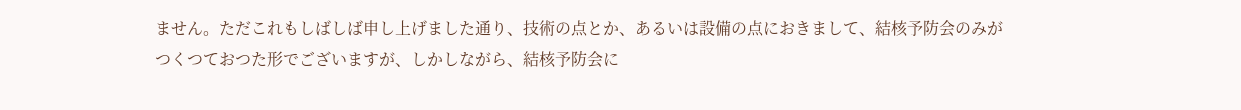ません。ただこれもしばしば申し上げました通り、技術の点とか、あるいは設備の点におきまして、結核予防会のみがつくつておつた形でございますが、しかしながら、結核予防会に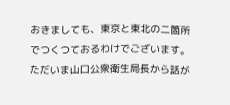おきましても、東京と東北の二箇所でつくつておるわけでございます。 ただいま山口公衆衛生局長から話が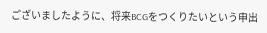ございましたように、将来BCGをつくりたいという申出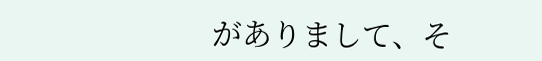がありまして、そ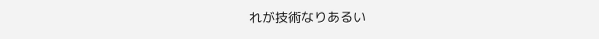れが技術なりあるい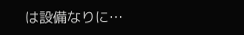は設備なりに…